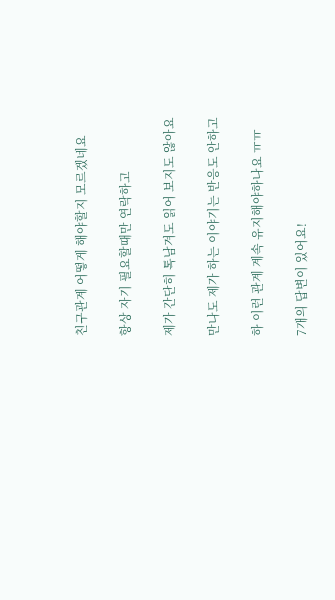친구관계 어떻게 해야할지 모르겠네요

항상 자기 필요할때만 연락하고

제가 간단히 톡남겨도 읽어 보지도 않아요

만나도 제가 하는 이야기는 반응도 안하고

하 이런 관계 계속 유지해야하나요 ㅠㅠ

7개의 답변이 있어요!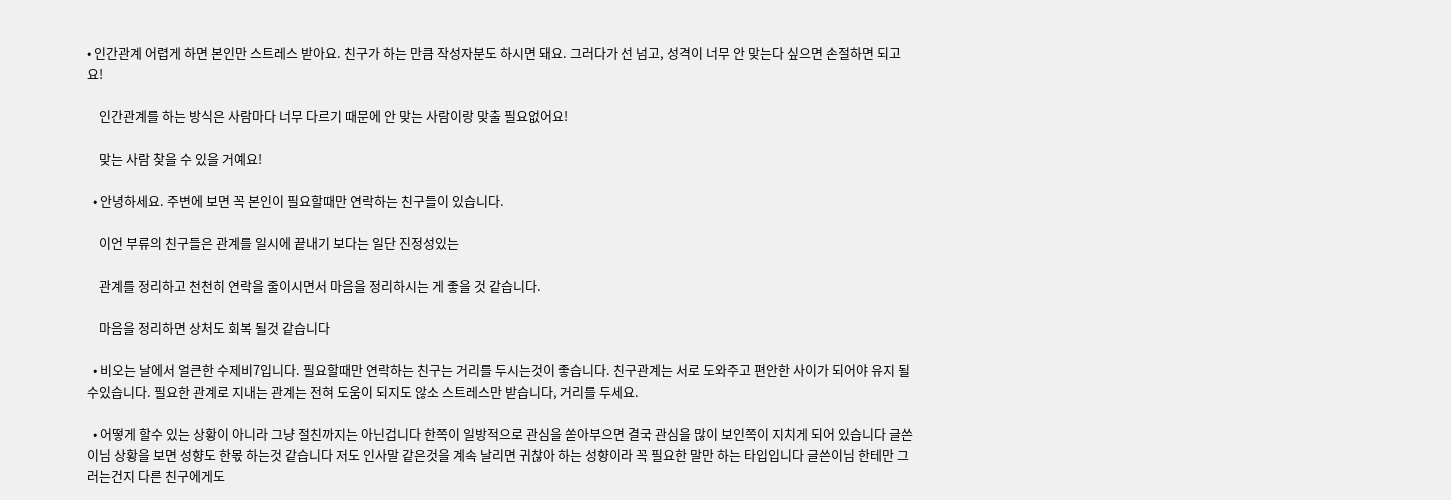• 인간관계 어렵게 하면 본인만 스트레스 받아요. 친구가 하는 만큼 작성자분도 하시면 돼요. 그러다가 선 넘고, 성격이 너무 안 맞는다 싶으면 손절하면 되고요!

    인간관계를 하는 방식은 사람마다 너무 다르기 때문에 안 맞는 사람이랑 맞출 필요없어요!

    맞는 사람 찾을 수 있을 거예요!

  • 안녕하세요. 주변에 보면 꼭 본인이 필요할때만 연락하는 친구들이 있습니다.

    이언 부류의 친구들은 관계를 일시에 끝내기 보다는 일단 진정성있는

    관계를 정리하고 천천히 연락을 줄이시면서 마음을 정리하시는 게 좋을 것 같습니다.

    마음을 정리하면 상처도 회복 될것 같습니다

  • 비오는 날에서 얼큰한 수제비7입니다. 필요할때만 연락하는 친구는 거리를 두시는것이 좋습니다. 친구관계는 서로 도와주고 편안한 사이가 되어야 유지 될수있습니다. 필요한 관계로 지내는 관계는 전혀 도움이 되지도 않소 스트레스만 받습니다, 거리를 두세요.

  • 어떻게 할수 있는 상황이 아니라 그냥 절친까지는 아닌겁니다 한쪽이 일방적으로 관심을 쏟아부으면 결국 관심을 많이 보인쪽이 지치게 되어 있습니다 글쓴이님 상황을 보면 성향도 한몫 하는것 같습니다 저도 인사말 같은것을 계속 날리면 귀찮아 하는 성향이라 꼭 필요한 말만 하는 타입입니다 글쓴이님 한테만 그러는건지 다른 친구에게도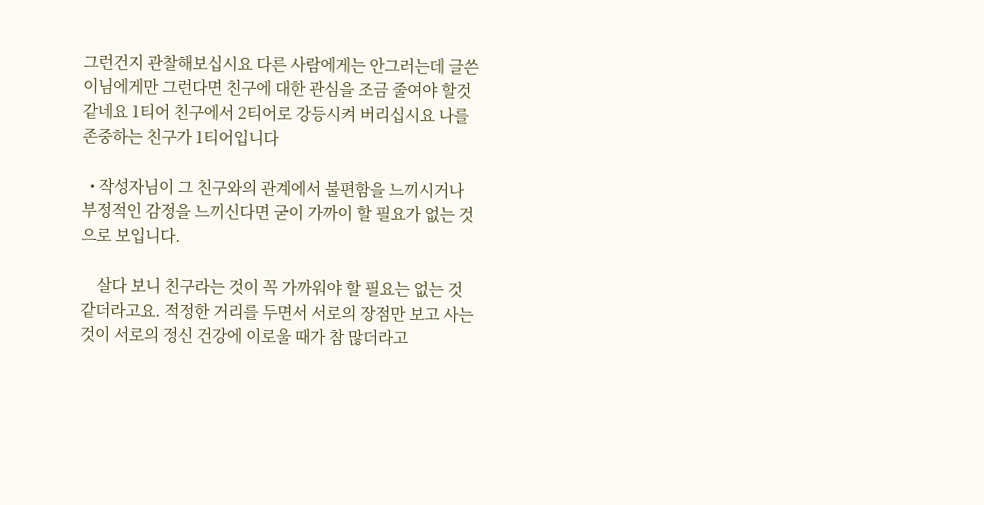그런건지 관찰해보십시요 다른 사람에게는 안그러는데 글쓴이님에게만 그런다면 친구에 대한 관심을 조금 줄여야 할것 같네요 1티어 친구에서 2티어로 강등시켜 버리십시요 나를 존중하는 친구가 1티어입니다

  • 작성자님이 그 친구와의 관계에서 불편함을 느끼시거나 부정적인 감정을 느끼신다면 굳이 가까이 할 필요가 없는 것으로 보입니다.

    살다 보니 친구라는 것이 꼭 가까워야 할 필요는 없는 것 같더라고요. 적정한 거리를 두면서 서로의 장점만 보고 사는 것이 서로의 정신 건강에 이로울 때가 참 많더라고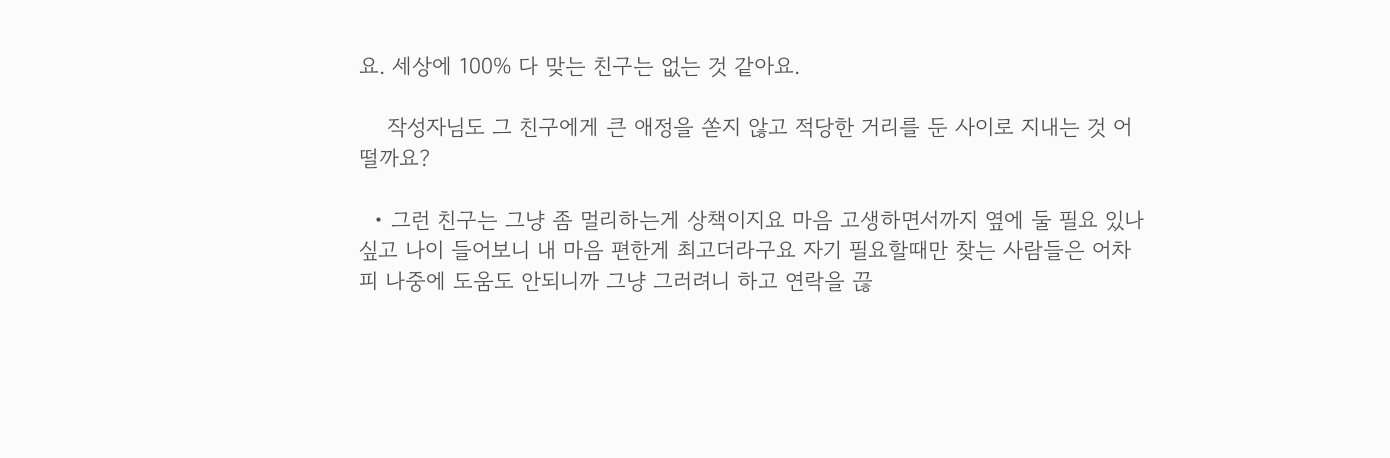요. 세상에 100% 다 맞는 친구는 없는 것 같아요.

    작성자님도 그 친구에게 큰 애정을 쏟지 않고 적당한 거리를 둔 사이로 지내는 것 어떨까요?

  • 그런 친구는 그냥 좀 멀리하는게 상책이지요 마음 고생하면서까지 옆에 둘 필요 있나 싶고 나이 들어보니 내 마음 편한게 최고더라구요 자기 필요할때만 찾는 사람들은 어차피 나중에 도움도 안되니까 그냥 그러려니 하고 연락을 끊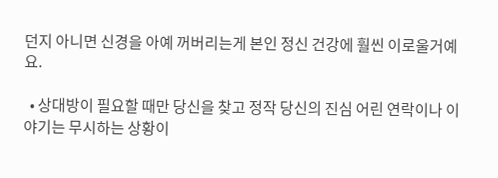던지 아니면 신경을 아예 꺼버리는게 본인 정신 건강에 훨씬 이로울거예요.

  • 상대방이 필요할 때만 당신을 찾고 정작 당신의 진심 어린 연락이나 이야기는 무시하는 상황이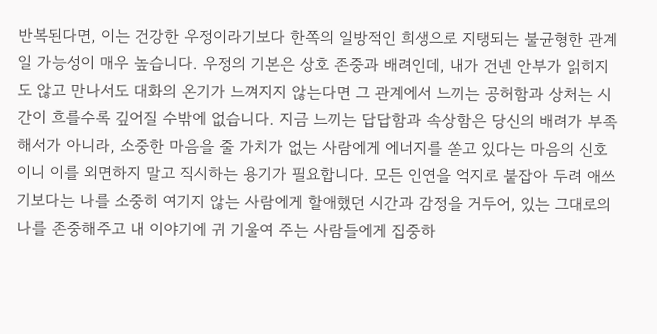반복된다면, 이는 건강한 우정이라기보다 한쪽의 일방적인 희생으로 지탱되는 불균형한 관계일 가능성이 매우 높습니다. 우정의 기본은 상호 존중과 배려인데, 내가 건넨 안부가 읽히지도 않고 만나서도 대화의 온기가 느껴지지 않는다면 그 관계에서 느끼는 공허함과 상처는 시간이 흐를수록 깊어질 수밖에 없습니다. 지금 느끼는 답답함과 속상함은 당신의 배려가 부족해서가 아니라, 소중한 마음을 줄 가치가 없는 사람에게 에너지를 쏟고 있다는 마음의 신호이니 이를 외면하지 말고 직시하는 용기가 필요합니다. 모든 인연을 억지로 붙잡아 두려 애쓰기보다는 나를 소중히 여기지 않는 사람에게 할애했던 시간과 감정을 거두어, 있는 그대로의 나를 존중해주고 내 이야기에 귀 기울여 주는 사람들에게 집중하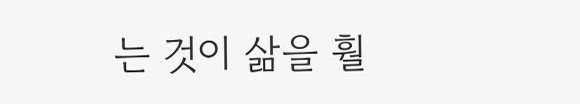는 것이 삶을 훨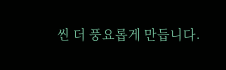씬 더 풍요롭게 만듭니다.